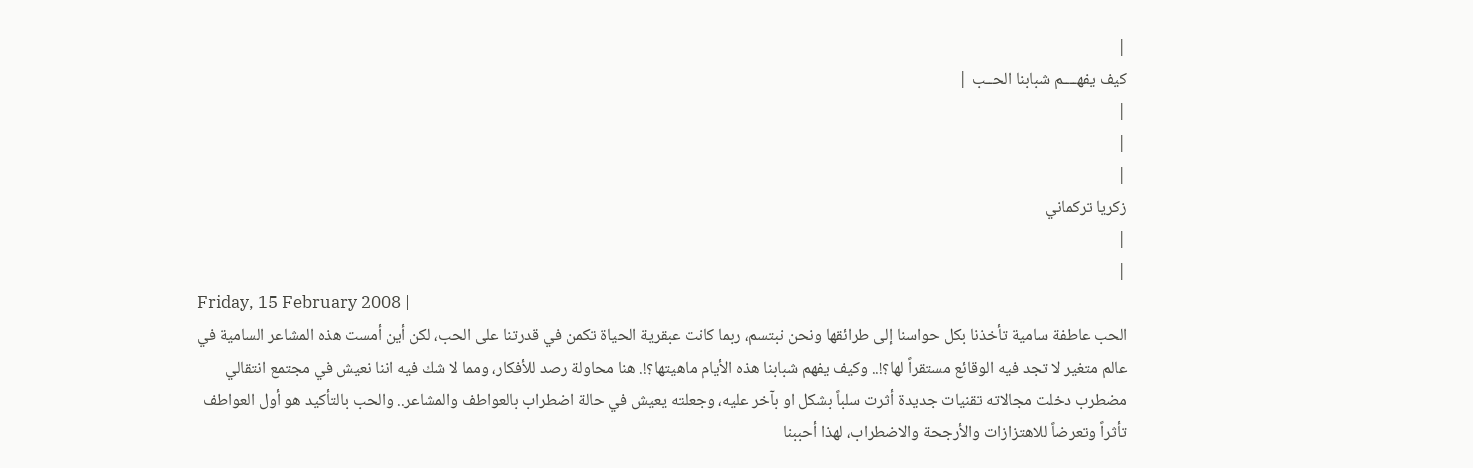|
كيف يفهــــم شبابنا الحــب |
|
|
|
زكريا تركماني
|
|
Friday, 15 February 2008 |
الحب عاطفة سامية تأخذنا بكل حواسنا إلى طرائقها ونحن نبتسم، ربما كانت عبقرية الحياة تكمن في قدرتنا على الحب، لكن أين أمست هذه المشاعر السامية في عالم متغير لا تجد فيه الوقائع مستقراً لها؟!.. وكيف يفهم شبابنا هذه الأيام ماهيتها؟!. هنا محاولة رصد للأفكار، ومما لا شك فيه اننا نعيش في مجتمع انتقالي مضطرب دخلت مجالاته تقنيات جديدة أثرت سلباً بشكل او بآخر عليه، وجعلته يعيش في حالة اضطراب بالعواطف والمشاعر.. والحب بالتأكيد هو أول العواطف تأثراً وتعرضاً للاهتزازات والأرجحة والاضطراب، لهذا أحببنا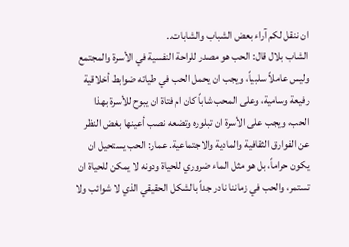ان ننقل لكم آراء بعض الشباب والشابات..
الشاب بلال قال: الحب هو مصدر للراحة النفسية في الأسرة والمجتمع وليس عاملاً سلبياً، ويجب ان يحمل الحب في طياته ضوابط أخلاقية رفيعة وسامية، وعلى المحب شاباً كان ام فتاة ان يبوح للأسرة بهذا الحب، ويجب على الأسرة ان تبلوره وتضعه نصب أعينها بغض النظر عن الفوارق الثقافية والمادية والاجتماعية. عمار: الحب يستحيل ان يكون حراماً، بل هو مثل الماء ضروري للحياة ودونه لا يمكن للحياة ان تستمر، والحب في زماننا نادر جداً بالشكل الحقيقي الذي لا شوائب ولا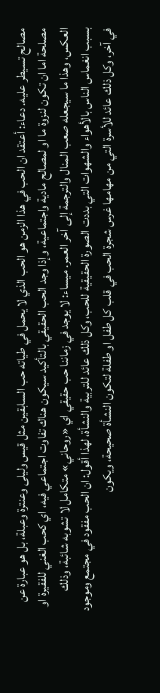مصالح تسيطر عليه. دعاء: أعتقد ان الحب في هذا الزمن هو الحب الذي لا يحمل في طياته حب السابقين مثل قيس وليلى وعنترة وعبلة، بل هو عبارة عن مصلحة اما ان تكون لنزوة ما او لمصالح مادية واجتماعية، وإذا وجد الحب الحقيقي بالتأكيد سيكون هناك تفاوت اجتماعي فيه، اي كحب الغني للفقيرة او العكس، وهذا ما سيجعله صعب المنال والترجمة إلى آخر العمر. ميساء: لا يوجد في زماننا حب حقيقي اي «روحاني» متكامل لا تشوبه شائبة، وذلك بسبب انغماس الناس بالأهواء والشهوات التي بددت الصورة الحقيقية للحب، وكل ذلك عائد للتربية والنشأة، لهذا أقول: ان الحب مفقود في مجتمع وموجود في آخر، وكل ذلك عائد للأسرة التي من مهامها غرس شجرة الحب في قلب كل طفل او طفلة لتكون النشأة صحيحة، ويكون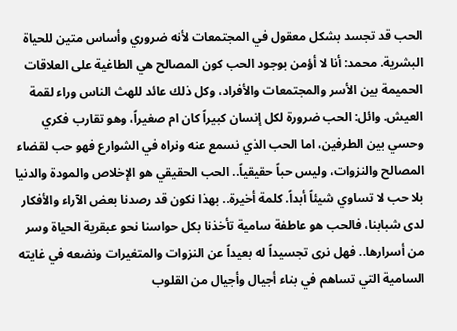الحب قد تجسد بشكل معقول في المجتمعات لأنه ضروري وأساس متين للحياة البشرية. محمد: أنا لا أؤمن بوجود الحب كون المصالح هي الطاغية على العلاقات الحميمة بين الأسر والمجتمعات والأفراد، وكل ذلك عائد للهث الناس وراء لقمة العيش. وائل: الحب ضرورة لكل إنسان كبيراً كان ام صغيراً، وهو تقارب فكري وحسي بين الطرفين، اما الحب الذي نسمع عنه ونراه في الشوارع فهو حب لقضاء المصالح والنزوات، وليس حباً حقيقياً.. الحب الحقيقي هو الإخلاص والمودة والدنيا بلا حب لا تساوي شيئاً أبداً. كلمة أخيرة.. بهذا نكون قد رصدنا بعض الآراء والأفكار لدى شبابنا، فالحب هو عاطفة سامية تأخذنا بكل حواسنا نحو عبقرية الحياة وسر من أسرارها.. فهل نرى تجسيداً له بعيداً عن النزوات والمتغيرات ونضعه في غايته السامية التي تساهم في بناء أجيال وأجيال من القلوب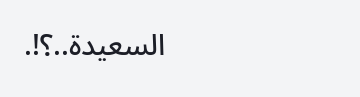السعيدة..؟!.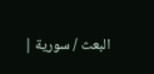البعث / سورية |